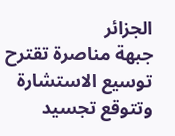الجزائر
جبهة مناصرة تقترح توسيع الاستشارة وتتوقع تجسيد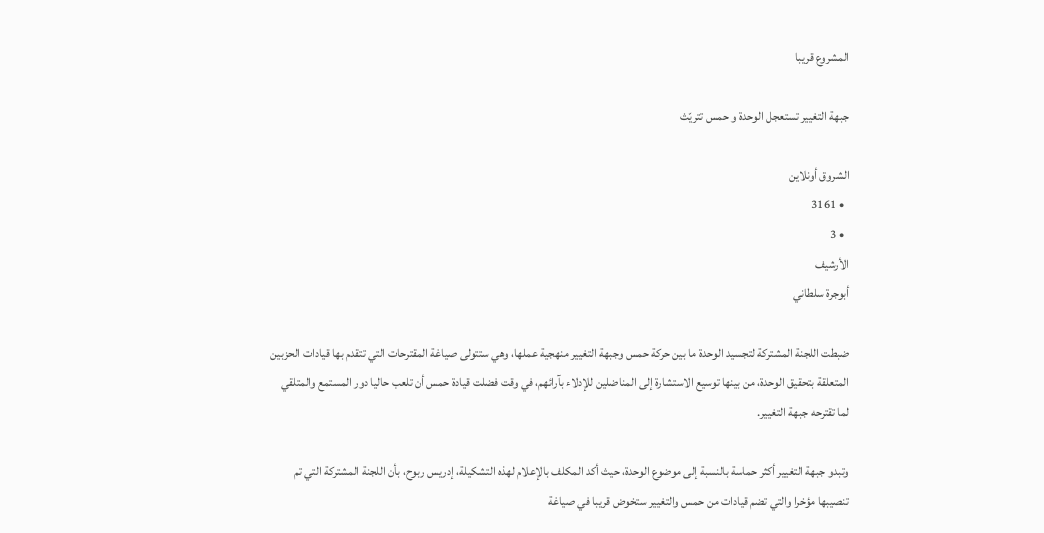المشروع قريبا

جبهة التغيير تستعجل الوحدة و حمس تتريّث

الشروق أونلاين
  • 3161
  • 3
الأرشيف
أبوجرة سلطاني

ضبطت اللجنة المشتركة لتجسيد الوحدة ما بين حركة حمس وجبهة التغيير منهجية عملها، وهي ستتولى صياغة المقترحات التي تتقدم بها قيادات الحزبين المتعلقة بتحقيق الوحدة، من بينها توسيع الاستشارة إلى المناضلين للإدلاء بآرائهم، في وقت فضلت قيادة حمس أن تلعب حاليا دور المستمع والمتلقي لما تقترحه جبهة التغيير.

وتبدو جبهة التغيير أكثر حماسة بالنسبة إلى موضوع الوحدة، حيث أكد المكلف بالإعلام لهذه التشكيلة، إدريس ربوح، بأن اللجنة المشتركة التي تم تنصيبها مؤخرا والتي تضم قيادات من حمس والتغيير ستخوض قريبا في صياغة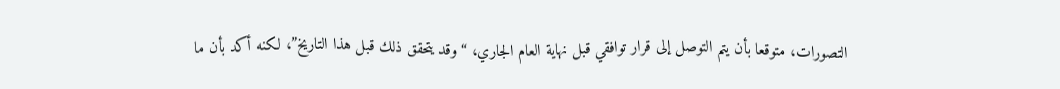التصورات، متوقعا بأن يتم التوصل إلى قرار توافقي قبل نهاية العام الجاري، “وقد يتحقق ذلك قبل هذا التاريخ”، لكنه أكد بأن ما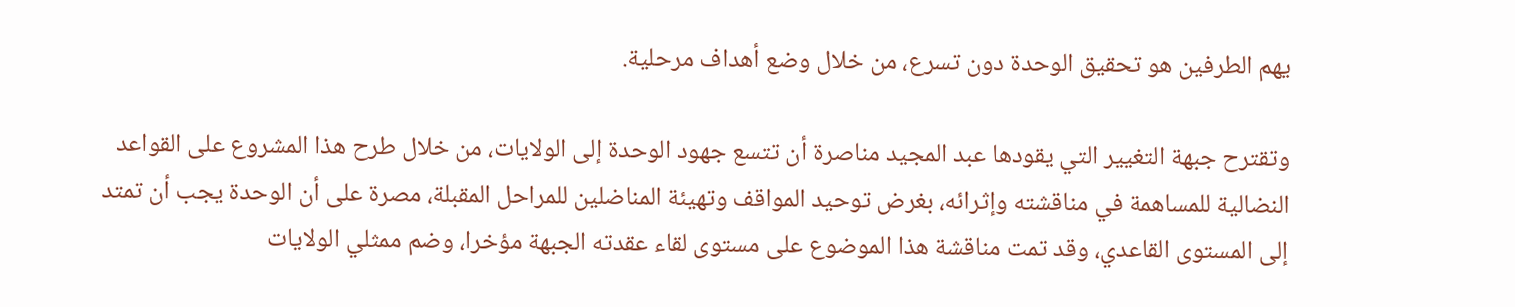يهم الطرفين هو تحقيق الوحدة دون تسرع، من خلال وضع أهداف مرحلية.

وتقترح جبهة التغيير التي يقودها عبد المجيد مناصرة أن تتسع جهود الوحدة إلى الولايات، من خلال طرح هذا المشروع على القواعد النضالية للمساهمة في مناقشته وإثرائه، بغرض توحيد المواقف وتهيئة المناضلين للمراحل المقبلة، مصرة على أن الوحدة يجب أن تمتد إلى المستوى القاعدي، وقد تمت مناقشة هذا الموضوع على مستوى لقاء عقدته الجبهة مؤخرا، وضم ممثلي الولايات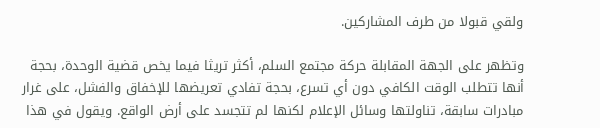ولقي قبولا من طرف المشاركين.

وتظهر على الجهة المقابلة حركة مجتمع السلم، أكثر تريثا فيما يخص قضية الوحدة، بحجة أنها تتطلب الوقت الكافي دون أي تسرع، بحجة تفادي تعريضها للإخفاق والفشل، على غرار مبادرات سابقة، تناولتها وسائل الإعلام لكنها لم تتجسد على أرض الواقع. ويقول في هذا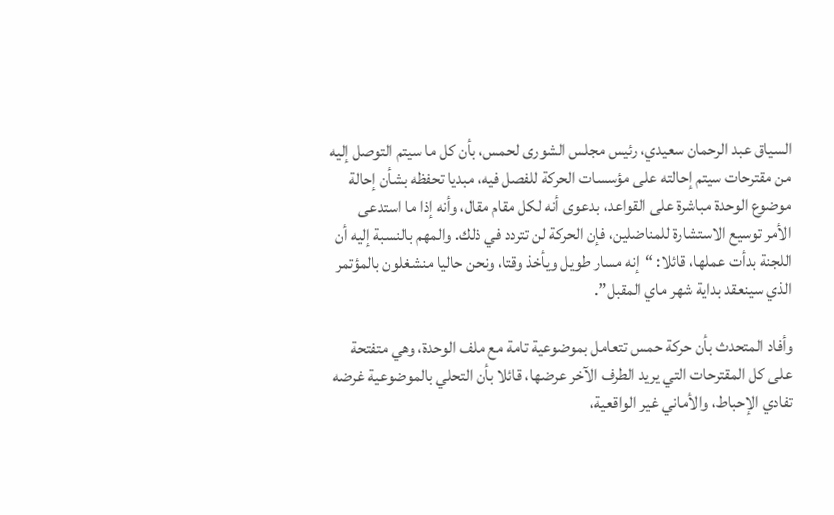السياق عبد الرحمان سعيدي، رئيس مجلس الشورى لحمس، بأن كل ما سيتم التوصل إليه من مقترحات سيتم إحالته على مؤسسات الحركة للفصل فيه، مبديا تحفظه بشأن إحالة موضوع الوحدة مباشرة على القواعد، بدعوى أنه لكل مقام مقال، وأنه إذا ما استدعى الأمر توسيع الاستشارة للمناضلين، فإن الحركة لن تتردد في ذلك. والمهم بالنسبة إليه أن اللجنة بدأت عملها، قائلا: “إنه مسار طويل ويأخذ وقتا، ونحن حاليا منشغلون بالمؤتمر الذي سينعقد بداية شهر ماي المقبل”.

وأفاد المتحدث بأن حركة حمس تتعامل بموضوعية تامة مع ملف الوحدة، وهي متفتحة على كل المقترحات التي يريد الطرف الآخر عرضها، قائلا بأن التحلي بالموضوعية غرضه تفادي الإحباط، والأماني غير الواقعية،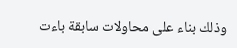وذلك بناء على محاولات سابقة باءت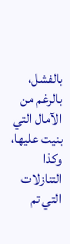بالفشل، بالرغم من الآمال التي بنيت عليها، وكذا التنازلات التي تم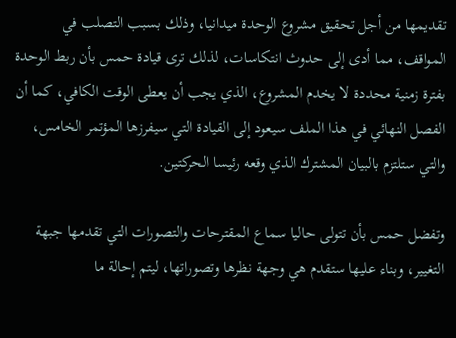تقديمها من أجل تحقيق مشروع الوحدة ميدانيا، وذلك بسبب التصلب في المواقف، مما أدى إلى حدوث انتكاسات، لذلك ترى قيادة حمس بأن ربط الوحدة بفترة زمنية محددة لا يخدم المشروع، الذي يجب أن يعطى الوقت الكافي، كما أن الفصل النهائي في هذا الملف سيعود إلى القيادة التي سيفرزها المؤتمر الخامس، والتي ستلتزم بالبيان المشترك الذي وقعه رئيسا الحركتين.

وتفضل حمس بأن تتولى حاليا سماع المقترحات والتصورات التي تقدمها جبهة التغيير، وبناء عليها ستقدم هي وجهة نظرها وتصوراتها، ليتم إحالة ما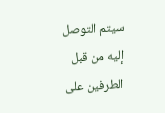سيتم التوصل إليه من قبل الطرفين على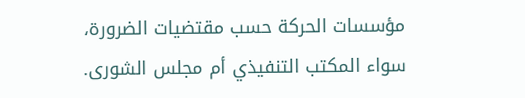مؤسسات الحركة حسب مقتضيات الضرورة، سواء المكتب التنفيذي أم مجلس الشورى.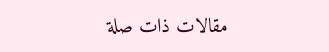مقالات ذات صلة